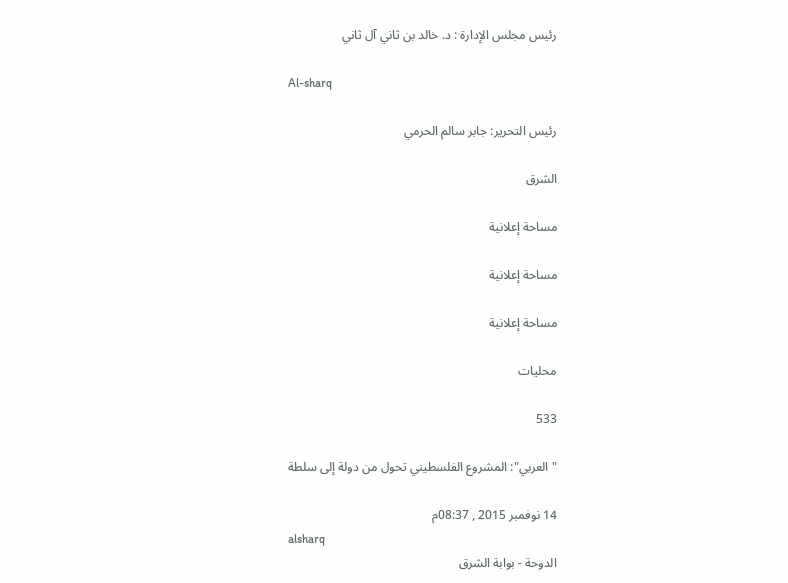رئيس مجلس الإدارة : د. خالد بن ثاني آل ثاني

Al-sharq

رئيس التحرير: جابر سالم الحرمي

الشرق

مساحة إعلانية

مساحة إعلانية

مساحة إعلانية

محليات

533

"العربي": المشروع الفلسطيني تحول من دولة إلى سلطة

14 نوفمبر 2015 , 08:37م
alsharq
الدوحة - بوابة الشرق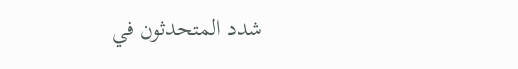شدد المتحدثون في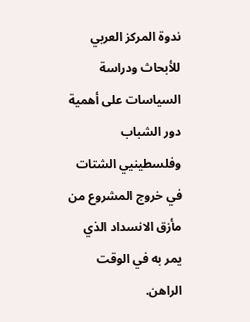ندوة المركز العربي للأبحاث ودراسة السياسات على أهمية دور الشباب وفلسطينيي الشتات في خروج المشروع من مأزق الانسداد الذي يمر به في الوقت الراهن.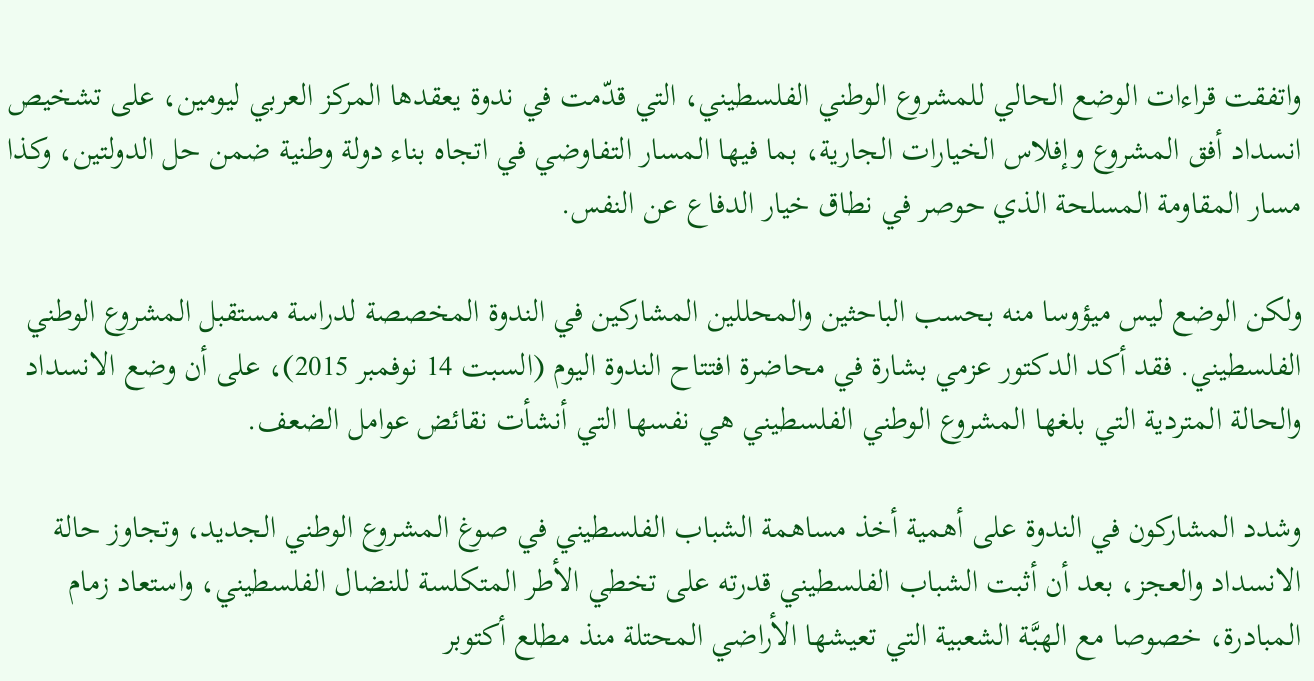واتفقت قراءات الوضع الحالي للمشروع الوطني الفلسطيني، التي قدّمت في ندوة يعقدها المركز العربي ليومين، على تشخيص انسداد أفق المشروع وإفلاس الخيارات الجارية، بما فيها المسار التفاوضي في اتجاه بناء دولة وطنية ضمن حل الدولتين، وكذا مسار المقاومة المسلحة الذي حوصر في نطاق خيار الدفاع عن النفس.

ولكن الوضع ليس ميؤوسا منه بحسب الباحثين والمحللين المشاركين في الندوة المخصصة لدراسة مستقبل المشروع الوطني الفلسطيني. فقد أكد الدكتور عزمي بشارة في محاضرة افتتاح الندوة اليوم (السبت 14 نوفمبر 2015)، على أن وضع الانسداد والحالة المتردية التي بلغها المشروع الوطني الفلسطيني هي نفسها التي أنشأت نقائض عوامل الضعف.

وشدد المشاركون في الندوة على أهمية أخذ مساهمة الشباب الفلسطيني في صوغ المشروع الوطني الجديد، وتجاوز حالة الانسداد والعجز، بعد أن أثبت الشباب الفلسطيني قدرته على تخطي الأطر المتكلسة للنضال الفلسطيني، واستعاد زمام المبادرة، خصوصا مع الهبَّة الشعبية التي تعيشها الأراضي المحتلة منذ مطلع أكتوبر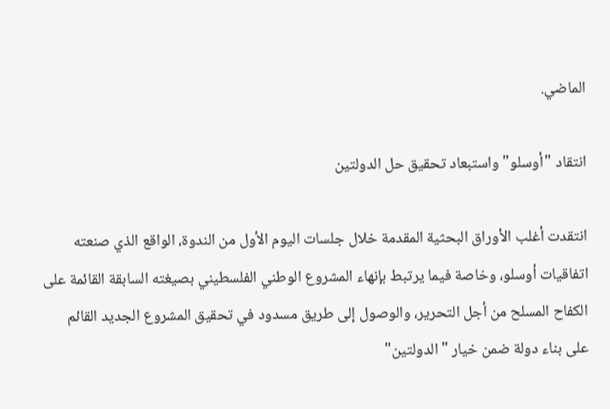الماضي.

انتقاد "أوسلو" واستبعاد تحقيق حل الدولتين

انتقدت أغلب الأوراق البحثية المقدمة خلال جلسات اليوم الأول من الندوة، الواقع الذي صنعته اتفاقيات أوسلو، وخاصة فيما يرتبط بإنهاء المشروع الوطني الفلسطيني بصيغته السابقة القائمة على الكفاح المسلح من أجل التحرير، والوصول إلى طريق مسدود في تحقيق المشروع الجديد القائم على بناء دولة ضمن خيار "الدولتين"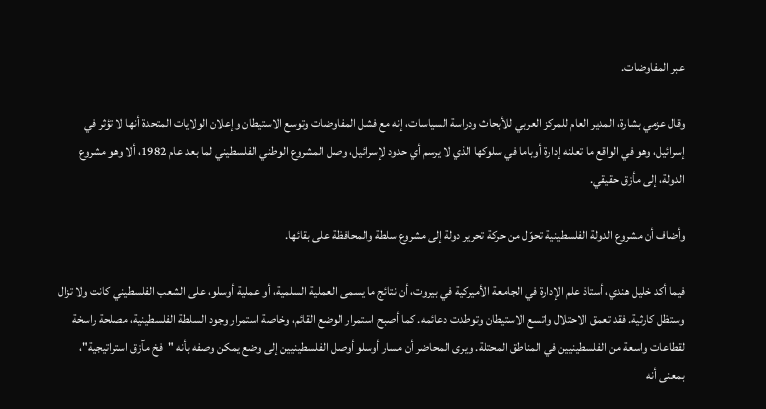عبر المفاوضات.

وقال عزمي بشارة، المدير العام للمركز العربي للأبحاث ودراسة السياسات، إنه مع فشل المفاوضات وتوسع الاستيطان وإعلان الولايات المتحدة أنها لا تؤثر في إسرائيل، وهو في الواقع ما تعلنه إدارة أوباما في سلوكها الذي لا يرسم أي حدود لإسرائيل، وصل المشروع الوطني الفلسطيني لما بعد عام 1982، ألا وهو مشروع الدولة، إلى مأزق حقيقي.

وأضاف أن مشروع الدولة الفلسطينية تحوّل من حركة تحرير دولة إلى مشروع سلطة والمحافظة على بقائها.

فيما أكد خليل هندي، أستاذ علم الإدارة في الجامعة الأميركية في بيروت، أن نتائج ما يسمى العملية السلمية، أو عملية أوسلو، على الشعب الفلسطيني كانت ولا تزال وستظل كارثية. فقد تعمق الاحتلال واتسع الاستيطان وتوطدت دعائمه. كما أصبح استمرار الوضع القائم، وخاصة استمرار وجود السلطة الفلسطينية، مصلحة راسخة لقطاعات واسعة من الفلسطينيين في المناطق المحتلة. ويرى المحاضر أن مسار أوسلو أوصل الفلسطينيين إلى وضع يمكن وصفه بأنه "فخ مآزق استراتيجية"، بمعنى أنه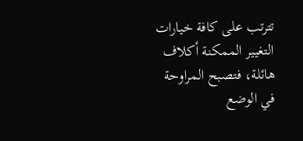تترتب على كافة خيارات التغيير الممكنة أكلاف هائلة، فتصبح المراوحة في الوضع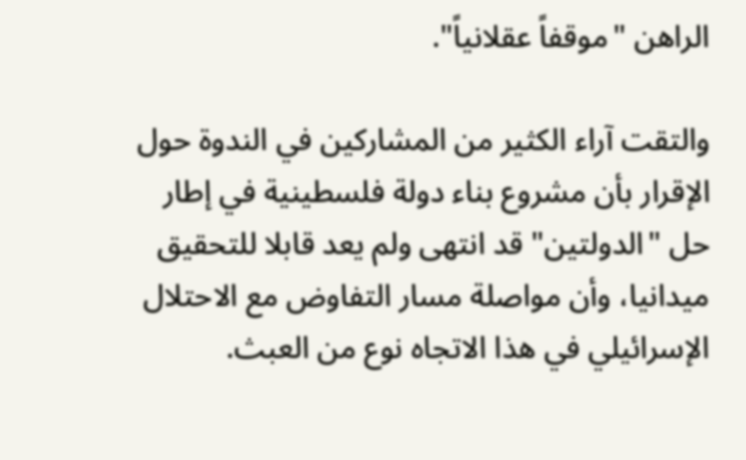الراهن "موقفاً عقلانياً".

والتقت آراء الكثير من المشاركين في الندوة حول الإقرار بأن مشروع بناء دولة فلسطينية في إطار حل "الدولتين" قد انتهى ولم يعد قابلا للتحقيق ميدانيا، وأن مواصلة مسار التفاوض مع الاحتلال الإسرائيلي في هذا الاتجاه نوع من العبث.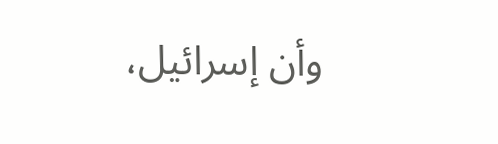وأن إسرائيل،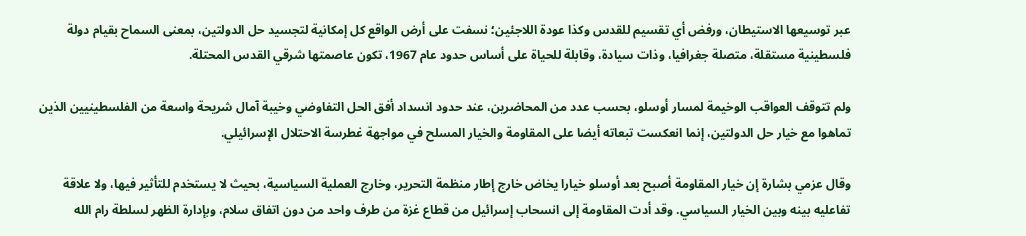عبر توسيعها الاستيطان، ورفض أي تقسيم للقدس وكذا عودة اللاجئين؛ نسفت على أرض الواقع كل إمكانية لتجسيد حل الدولتين، بمعنى السماح بقيام دولة فلسطينية مستقلة، متصلة جغرافيا، وذات سيادة، وقابلة للحياة على أساس حدود عام 1967، تكون عاصمتها شرقي القدس المحتلة.

ولم تتوقف العواقب الوخيمة لمسار أوسلو، بحسب عدد من المحاضرين، عند حدود انسداد أفق الحل التفاوضي وخيبة آمال شريحة واسعة من الفلسطينيين الذين تماهوا مع خيار حل الدولتين، إنما انعكست تبعاته أيضا على المقاومة والخيار المسلح في مواجهة غطرسة الاحتلال الإسرائيلي.

وقال عزمي بشارة إن خيار المقاومة أصبح بعد أوسلو خيارا يخاض خارج إطار منظمة التحرير، وخارج العملية السياسية، بحيث لا يستخدم للتأثير فيها، ولا علاقة تفاعليه بينه وبين الخيار السياسي. وقد أدت المقاومة إلى انسحاب إسرائيل من قطاع غزة من طرف واحد من دون اتفاق سلام، وبإدارة الظهر لسلطة رام الله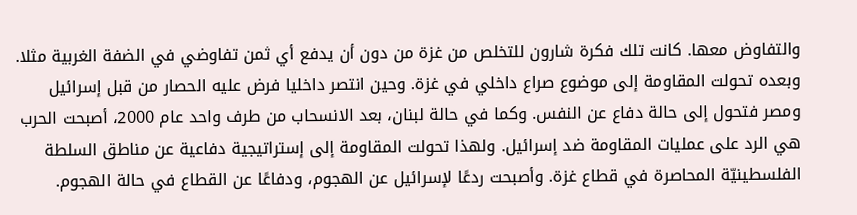والتفاوض معها. كانت تلك فكرة شارون للتخلص من غزة من دون أن يدفع أي ثمن تفاوضي في الضفة الغربية مثلا. وبعده تحولت المقاومة إلى موضوع صراع داخلي في غزة. وحين انتصر داخليا فرض عليه الحصار من قبل إسرائيل ومصر فتحول إلى حالة دفاع عن النفس. وكما في حالة لبنان، بعد الانسحاب من طرف واحد عام 2000، أصبحت الحرب هي الرد على عمليات المقاومة ضد إسرائيل. ولهذا تحولت المقاومة إلى إستراتيجية دفاعية عن مناطق السلطة الفلسطينيّة المحاصرة في قطاع غزة. وأصبحت ردعًا لإسرائيل عن الهجوم، ودفاعًا عن القطاع في حالة الهجوم.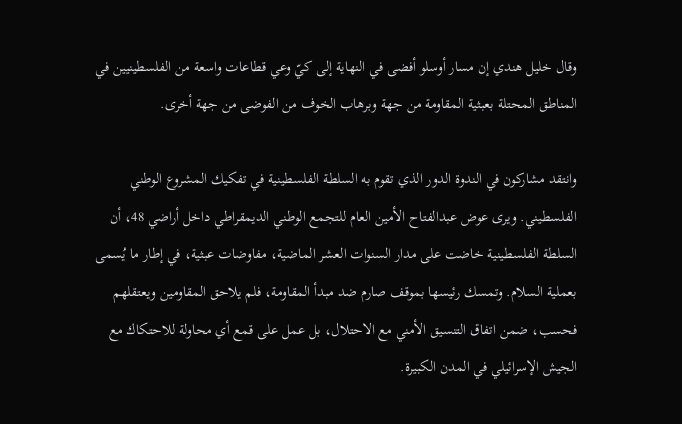وقال خليل هندي إن مسار أوسلو أفضى في النهاية إلى كيّ وعي قطاعات واسعة من الفلسطينيين في المناطق المحتلة بعبثية المقاومة من جهة وبرهاب الخوف من الفوضى من جهة أخرى.

وانتقد مشاركون في الندوة الدور الذي تقوم به السلطة الفلسطينية في تفكيك المشروع الوطني الفلسطيني. ويرى عوض عبدالفتاح الأمين العام للتجمع الوطني الديمقراطي داخل أراضي 48، أن السلطة الفلسطينية خاضت على مدار السنوات العشر الماضية، مفاوضات عبثية، في إطار ما يُسمى بعملية السلام. وتمسك رئيسها بموقف صارم ضد مبدأ المقاومة، فلم يلاحق المقاومين ويعتقلهم فحسب، ضمن اتفاق التنسيق الأمني مع الاحتلال، بل عمل على قمع أي محاولة للاحتكاك مع الجيش الإسرائيلي في المدن الكبيرة.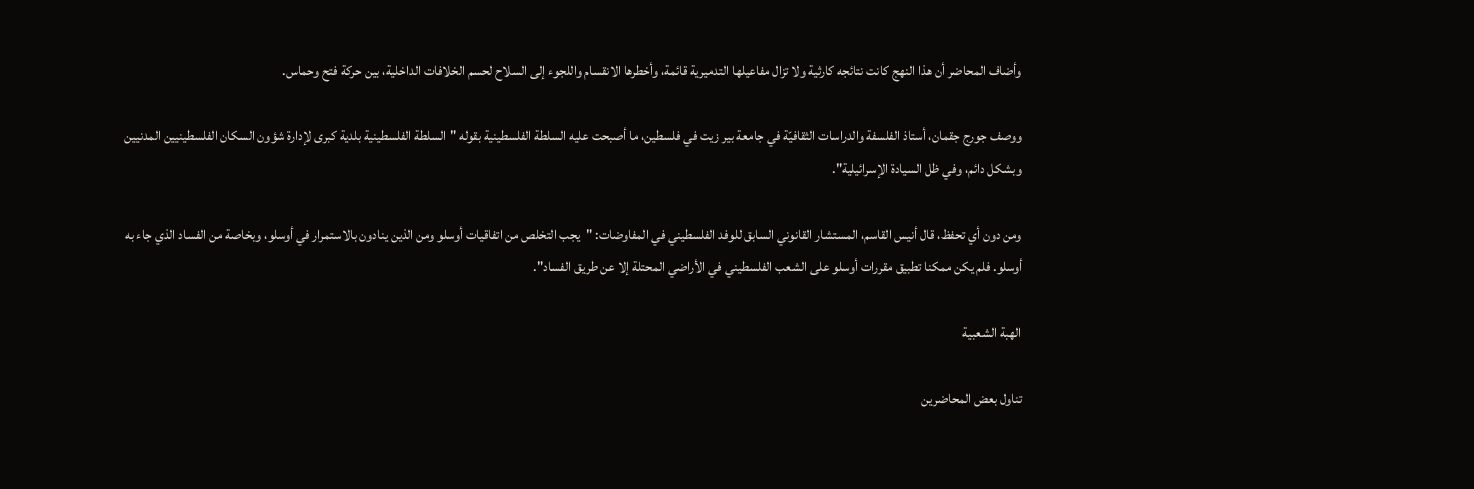وأضاف المحاضر أن هذا النهج كانت نتائجه كارثية ولا تزال مفاعيلها التدميرية قائمة، وأخطرها الانقسام واللجوء إلى السلاح لحسم الخلافات الداخلية، بين حركة فتح وحماس.

ووصف جورج جقمان، أستاذ الفلسفة والدراسات الثقافيّة في جامعة بير زيت في فلسطين، ما أصبحت عليه السلطة الفلسطينية بقوله "السلطة الفلسطينية بلدية كبرى لإدارة شؤون السكان الفلسطينيين المدنيين وبشكل دائم، وفي ظل السيادة الإسرائيلية".

ومن دون أي تحفظ، قال أنيس القاسم، المستشار القانوني السابق للوفد الفلسطيني في المفاوضات: "يجب التخلص من اتفاقيات أوسلو ومن الذين ينادون بالاستمرار في أوسلو، وبخاصة من الفساد الذي جاء به أوسلو. فلم يكن ممكنا تطبيق مقررات أوسلو على الشعب الفلسطيني في الأراضي المحتلة إلا عن طريق الفساد".

الهبة الشعبية

تناول بعض المحاضرين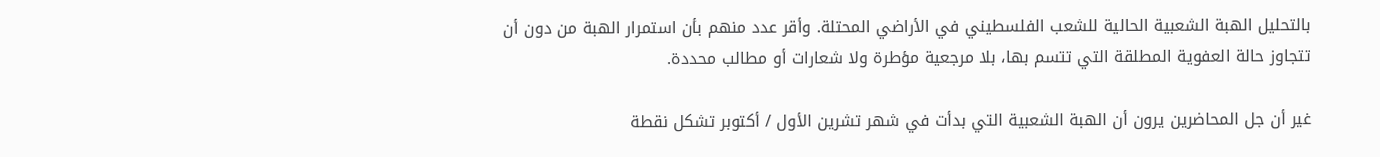بالتحليل الهبة الشعبية الحالية للشعب الفلسطيني في الأراضي المحتلة. وأقر عدد منهم بأن استمرار الهبة من دون أن تتجاوز حالة العفوية المطلقة التي تتسم بها، بلا مرجعية مؤطرة ولا شعارات أو مطالب محددة.

غير أن جل المحاضرين يرون أن الهبة الشعبية التي بدأت في شهر تشرين الأول / أكتوبر تشكل نقطة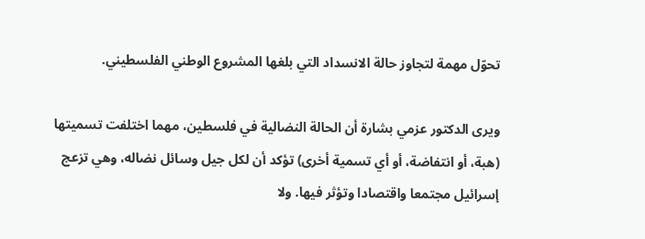تحوّل مهمة لتجاوز حالة الانسداد التي بلغها المشروع الوطني الفلسطيني.

ويرى الدكتور عزمي بشارة أن الحالة النضالية في فلسطين، مهما اختلفت تسميتها (هبة، أو انتفاضة، أو أي تسمية أخرى) تؤكد أن لكل جيل وسائل نضاله، وهي تزعج إسرائيل مجتمعا واقتصادا وتؤثر فيها. ولا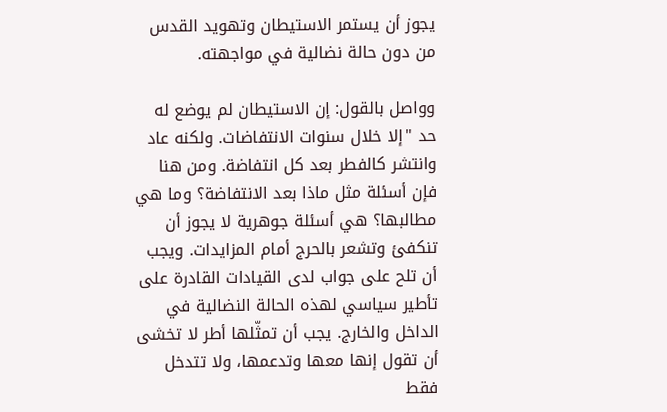يجوز أن يستمر الاستيطان وتهويد القدس من دون حالة نضالية في مواجهته.

وواصل بالقول: إن الاستيطان لم يوضع له حد "إلا خلال سنوات الانتفاضات. ولكنه عاد وانتشر كالفطر بعد كل انتفاضة. ومن هنا فإن أسئلة مثل ماذا بعد الانتفاضة؟ وما هي مطالبها؟ هي أسئلة جوهرية لا يجوز أن تنكفئ وتشعر بالحرج أمام المزايدات. ويجب أن تلح على جواب لدى القيادات القادرة على تأطير سياسي لهذه الحالة النضالية في الداخل والخارج. يجب أن تمثّلها أطر لا تخشى أن تقول إنها معها وتدعمها، ولا تتدخل فقط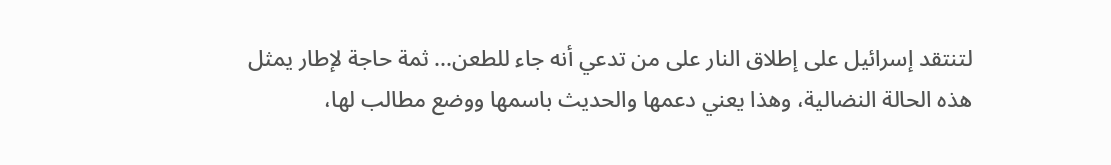لتنتقد إسرائيل على إطلاق النار على من تدعي أنه جاء للطعن... ثمة حاجة لإطار يمثل هذه الحالة النضالية، وهذا يعني دعمها والحديث باسمها ووضع مطالب لها،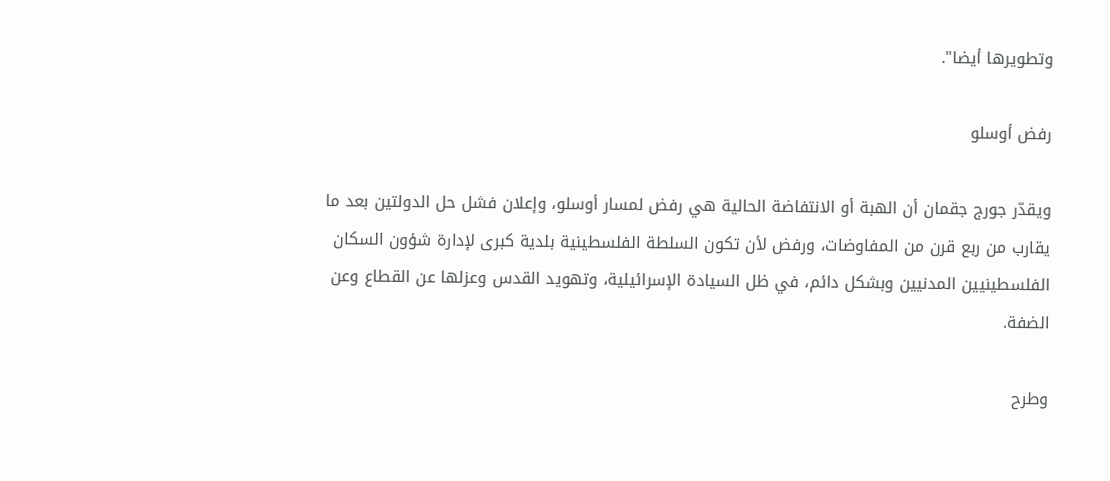وتطويرها أيضا".

رفض أوسلو

ويقدّر جورج جقمان أن الهبة أو الانتفاضة الحالية هي رفض لمسار أوسلو، وإعلان فشل حل الدولتين بعد ما يقارب من ربع قرن من المفاوضات، ورفض لأن تكون السلطة الفلسطينية بلدية كبرى لإدارة شؤون السكان الفلسطينيين المدنيين وبشكل دائم، في ظل السيادة الإسرائيلية، وتهويد القدس وعزلها عن القطاع وعن الضفة.

وطرح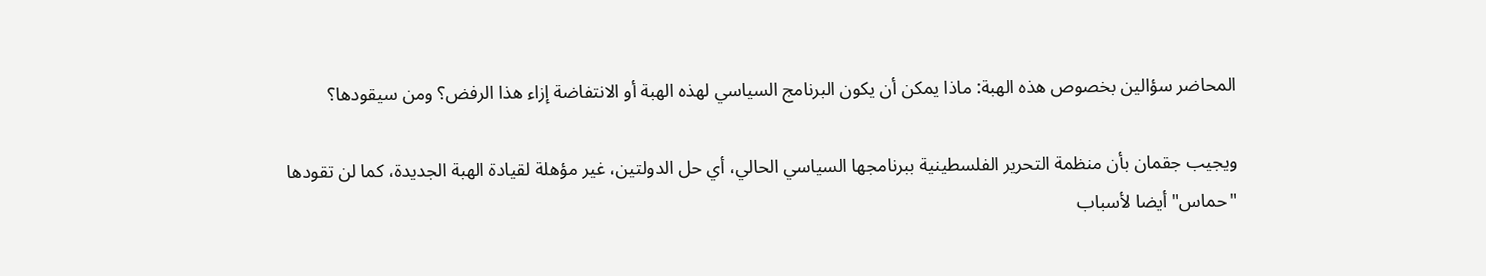المحاضر سؤالين بخصوص هذه الهبة: ماذا يمكن أن يكون البرنامج السياسي لهذه الهبة أو الانتفاضة إزاء هذا الرفض؟ ومن سيقودها؟

ويجيب جقمان بأن منظمة التحرير الفلسطينية ببرنامجها السياسي الحالي، أي حل الدولتين، غير مؤهلة لقيادة الهبة الجديدة، كما لن تقودها "حماس" أيضا لأسباب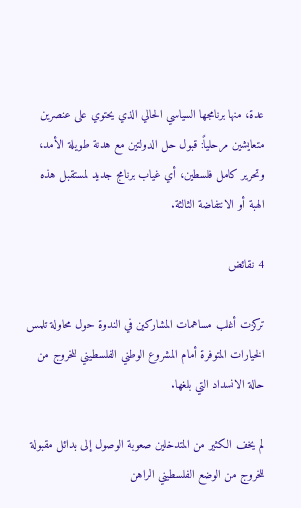عدة، منها برنامجها السياسي الحالي الذي يحتوي على عنصرين متعايشين مرحلياً: قبول حل الدولتين مع هدنة طويلة الأمد، وتحرير كامل فلسطين، أي غياب برنامج جديد لمستقبل هذه الهبة أو الانتفاضة الثالثة.

4 نقائض

تركزت أغلب مساهمات المشاركين في الندوة حول محاولة تلمس الخيارات المتوفرة أمام المشروع الوطني الفلسطيني للخروج من حالة الانسداد التي بلغها.

لم يخف الكثير من المتدخلين صعوبة الوصول إلى بدائل مقبولة للخروج من الوضع الفلسطيني الراهن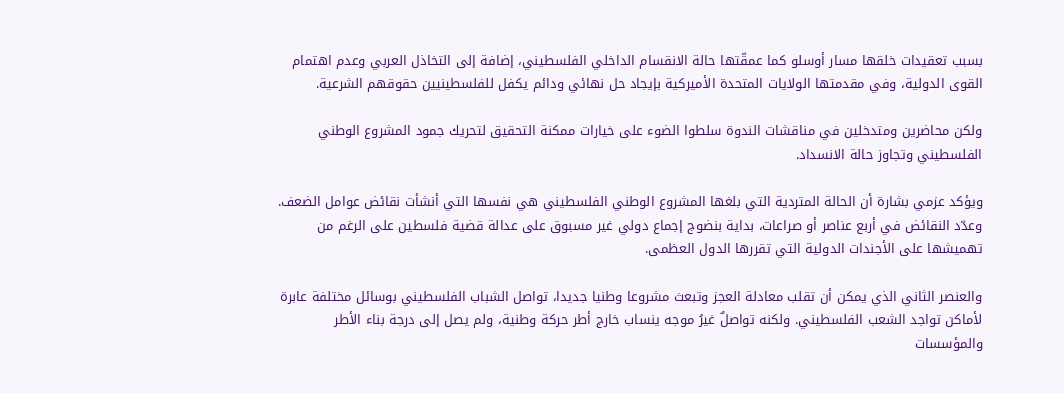بسبب تعقيدات خلقها مسار أوسلو كما عمقّتها حالة الانقسام الداخلي الفلسطيني، إضافة إلى التخاذل العربي وعدم اهتمام القوى الدولية، وفي مقدمتها الولايات المتحدة الأميركية بإيجاد حل نهائي ودائم يكفل للفلسطينيين حقوقهم الشرعية.

ولكن محاضرين ومتدخلين في مناقشات الندوة سلطوا الضوء على خيارات ممكنة التحقيق لتحريك جمود المشروع الوطني الفلسطيني وتجاوز حالة الانسداد.

ويؤكد عزمي بشارة أن الحالة المتردية التي بلغها المشروع الوطني الفلسطيني هي نفسها التي أنشأت نقائض عوامل الضعف. وعدّد النقائض في أربع عناصر أو صراعات، بداية بنضوج إجماع دولي غير مسبوق على عدالة قضية فلسطين على الرغم من تهميشها على الأجندات الدولية التي تقررها الدول العظمى.

والعنصر الثاني الذي يمكن أن تقلب معادلة العجز وتبعث مشروعا وطنيا جديدا، تواصل الشباب الفلسطيني بوسائل مختلفة عابرة لأماكن تواجد الشعب الفلسطيني. ولكنه تواصلٌ غيرُ موجه ينساب خارج أطر حركة وطنية، ولم يصل إلى درجة بناء الأطر والمؤسسات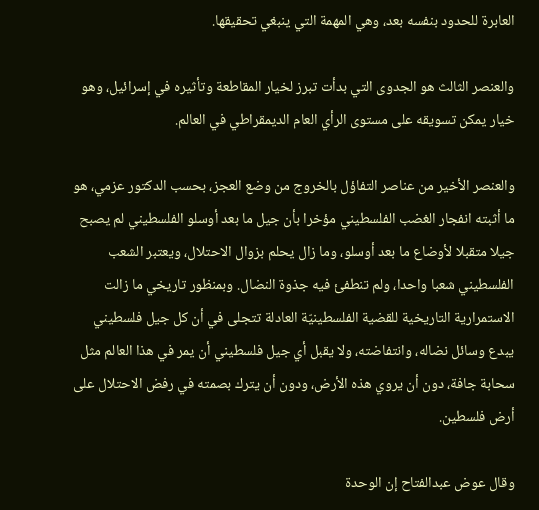العابرة للحدود بنفسه بعد، وهي المهمة التي ينبغي تحقيقها.

والعنصر الثالث هو الجدوى التي بدأت تبرز لخيار المقاطعة وتأثيره في إسرائيل، وهو خيار يمكن تسويقه على مستوى الرأي العام الديمقراطي في العالم.

والعنصر الأخير من عناصر التفاؤل بالخروج من وضع العجز، بحسب الدكتور عزمي، هو ما أثبته انفجار الغضب الفلسطيني مؤخرا بأن جيل ما بعد أوسلو الفلسطيني لم يصبح جيلا متقبلا لأوضاع ما بعد أوسلو، وما زال يحلم بزوال الاحتلال، ويعتبر الشعب الفلسطيني شعبا واحدا، ولم تنطفئ فيه جذوة النضال. وبمنظور تاريخي ما زالت الاستمرارية التاريخية للقضية الفلسطينيّة العادلة تتجلى في أن كل جيل فلسطيني يبدع وسائل نضاله، وانتفاضته، ولا يقبل أي جيل فلسطيني أن يمر في هذا العالم مثل سحابة جافة، دون أن يروي هذه الأرض، ودون أن يترك بصمته في رفض الاحتلال على أرض فلسطين.

وقال عوض عبدالفتاح إن الوحدة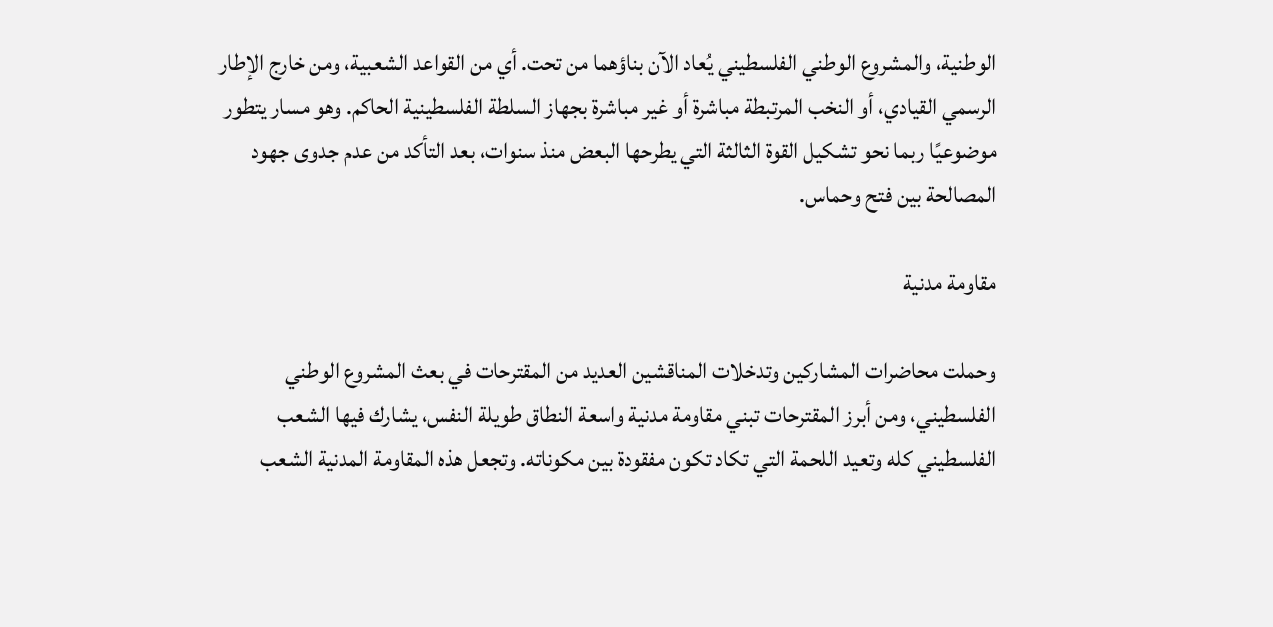الوطنية، والمشروع الوطني الفلسطيني يُعاد الآن بناؤهما من تحت. أي من القواعد الشعبية، ومن خارج الإطار الرسمي القيادي، أو النخب المرتبطة مباشرة أو غير مباشرة بجهاز السلطة الفلسطينية الحاكم. وهو مسار يتطور موضوعيًا ربما نحو تشكيل القوة الثالثة التي يطرحها البعض منذ سنوات، بعد التأكد من عدم جدوى جهود المصالحة بين فتح وحماس.

مقاومة مدنية

وحملت محاضرات المشاركين وتدخلات المناقشين العديد من المقترحات في بعث المشروع الوطني الفلسطيني، ومن أبرز المقترحات تبني مقاومة مدنية واسعة النطاق طويلة النفس، يشارك فيها الشعب الفلسطيني كله وتعيد اللحمة التي تكاد تكون مفقودة بين مكوناته. وتجعل هذه المقاومة المدنية الشعب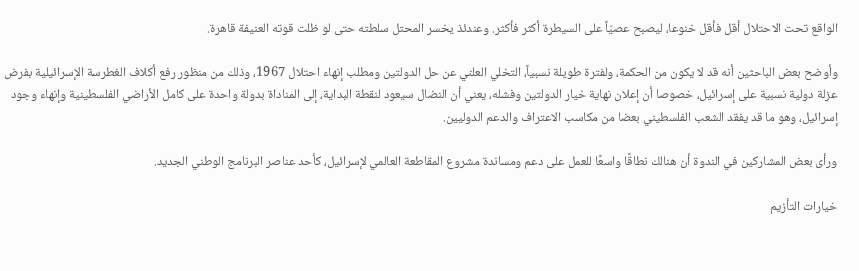الواقع تحت الاحتلال أقل فأقل خنوعا، ليصبح عصيّاً على السيطرة أكثر فأكثر. وعندئذ يخسر المحتل سلطته حتى لو ظلت قوته العنيفة قاهرة.

وأوضح بعض الباحثين أنه قد لا يكون من الحكمة، ولفترة طويلة نسبياً، التخلي العلني عن حل الدولتين ومطلب إنهاء احتلال 1967، وذلك من منظور رفع أكلاف الغطرسة الإسرائيلية بفرض عزلة دولية نسبية على إسرائيل، خصوصا أن إعلان نهاية خيار الدولتين وفشله، يعني أن النضال سيعود لنقطة البداية، إلى المناداة بدولة واحدة على كامل الأراضي الفلسطينية وإنهاء وجود إسرائيل، وهو ما قد يفقد الشعب الفلسطيني بعضا من مكاسب الاعتراف والدعم الدوليين.

ورأى بعض المشاركين في الندوة أن هنالك نطاقًا واسعًا للعمل على دعم ومساندة مشروع المقاطعة العالمي لإسرائيل، كأحد عناصر البرنامج الوطني الجديد.

خيارات التأزيم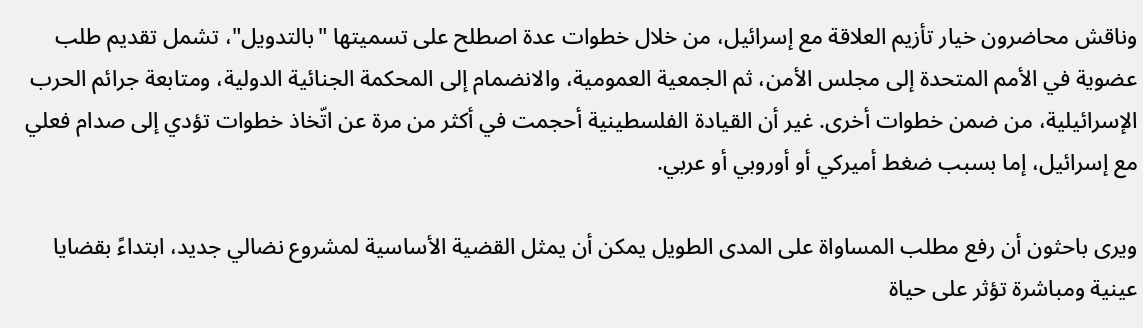وناقش محاضرون خيار تأزيم العلاقة مع إسرائيل، من خلال خطوات عدة اصطلح على تسميتها "بالتدويل"، تشمل تقديم طلب عضوية في الأمم المتحدة إلى مجلس الأمن، ثم الجمعية العمومية، والانضمام إلى المحكمة الجنائية الدولية، ومتابعة جرائم الحرب الإسرائيلية، من ضمن خطوات أخرى. غير أن القيادة الفلسطينية أحجمت في أكثر من مرة عن اتّخاذ خطوات تؤدي إلى صدام فعلي مع إسرائيل، إما بسبب ضغط أميركي أو أوروبي أو عربي.

ويرى باحثون أن رفع مطلب المساواة على المدى الطويل يمكن أن يمثل القضية الأساسية لمشروع نضالي جديد، ابتداءً بقضايا عينية ومباشرة تؤثر على حياة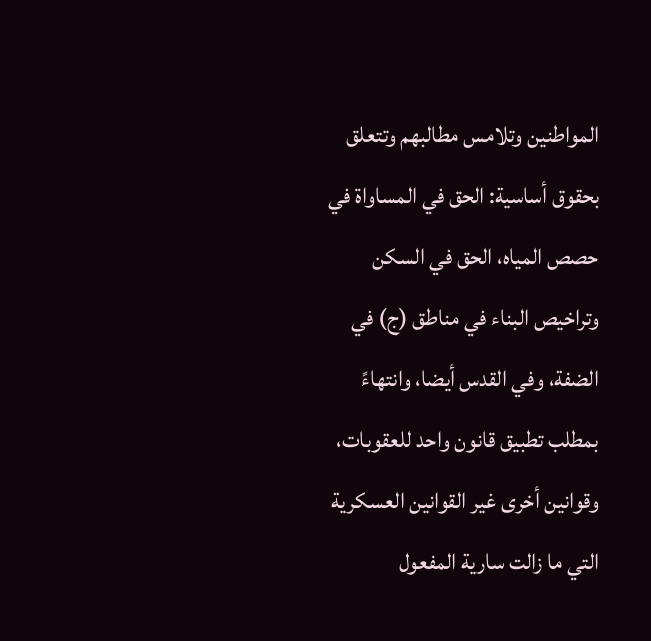المواطنين وتلامس مطالبهم وتتعلق بحقوق أساسية: الحق في المساواة في حصص المياه، الحق في السكن وتراخيص البناء في مناطق (ج) في الضفة، وفي القدس أيضا، وانتهاءً بمطلب تطبيق قانون واحد للعقوبات، وقوانين أخرى غير القوانين العسكرية التي ما زالت سارية المفعول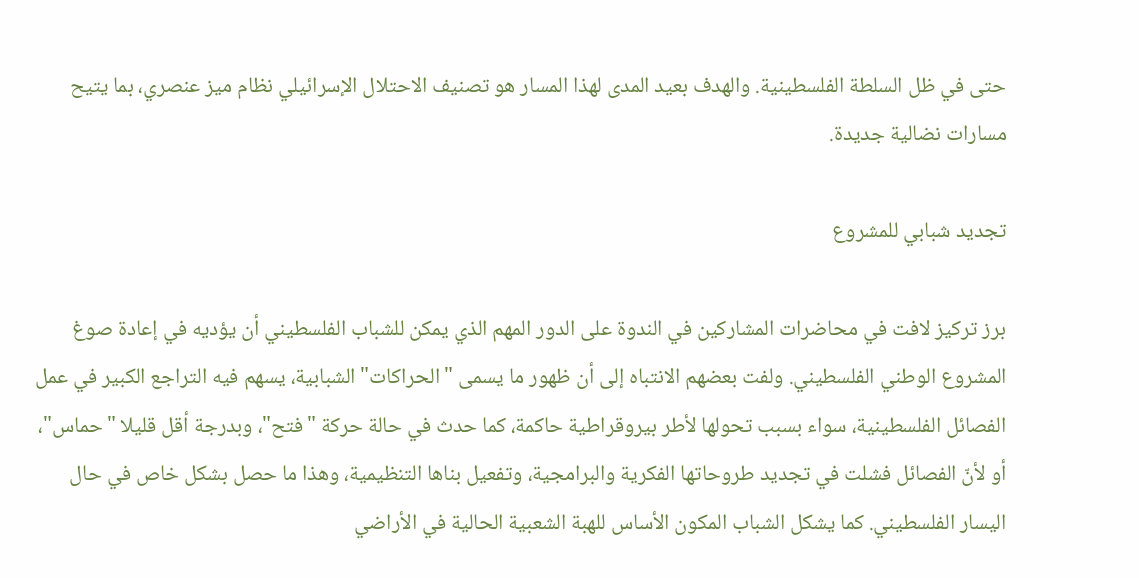حتى في ظل السلطة الفلسطينية. والهدف بعيد المدى لهذا المسار هو تصنيف الاحتلال الإسرائيلي نظام ميز عنصري، بما يتيح مسارات نضالية جديدة.

تجديد شبابي للمشروع

برز تركيز لافت في محاضرات المشاركين في الندوة على الدور المهم الذي يمكن للشباب الفلسطيني أن يؤديه في إعادة صوغ المشروع الوطني الفلسطيني. ولفت بعضهم الانتباه إلى أن ظهور ما يسمى "الحراكات" الشبابية، يسهم فيه التراجع الكبير في عمل الفصائل الفلسطينية، سواء بسبب تحولها لأطر بيروقراطية حاكمة، كما حدث في حالة حركة "فتح"، وبدرجة أقل قليلا "حماس"، أو لأنّ الفصائل فشلت في تجديد طروحاتها الفكرية والبرامجية، وتفعيل بناها التنظيمية، وهذا ما حصل بشكل خاص في حال اليسار الفلسطيني. كما يشكل الشباب المكون الأساس للهبة الشعبية الحالية في الأراضي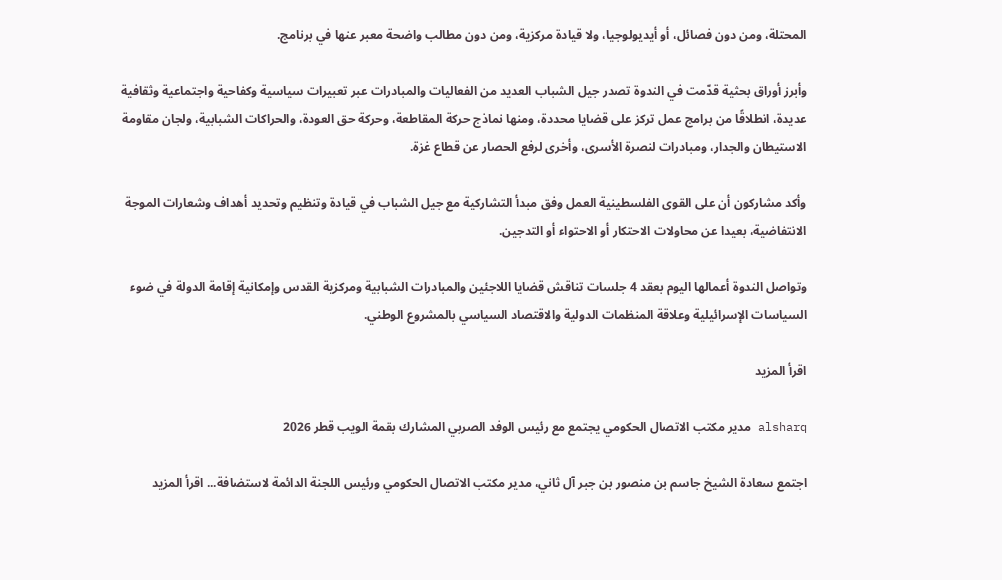المحتلة، ومن دون فصائل، أو أيديولوجيا، ولا قيادة مركزية، ومن دون مطالب واضحة معبر عنها في برنامج.

وأبرز أوراق بحثية قدّمت في الندوة تصدر جيل الشباب العديد من الفعاليات والمبادرات عبر تعبيرات سياسية وكفاحية واجتماعية وثقافية عديدة، انطلاقًا من برامج عمل تركز على قضايا محددة، ومنها نماذج حركة المقاطعة، وحركة حق العودة، والحراكات الشبابية، ولجان مقاومة الاستيطان والجدار، ومبادرات لنصرة الأسرى، وأخرى لرفع الحصار عن قطاع غزة.

وأكد مشاركون أن على القوى الفلسطينية العمل وفق مبدأ التشاركية مع جيل الشباب في قيادة وتنظيم وتحديد أهداف وشعارات الموجة الانتفاضية، بعيدا عن محاولات الاحتكار أو الاحتواء أو التدجين.

وتواصل الندوة أعمالها اليوم بعقد 4 جلسات تناقش قضايا اللاجئين والمبادرات الشبابية ومركزية القدس وإمكانية إقامة الدولة في ضوء السياسات الإسرائيلية وعلاقة المنظمات الدولية والاقتصاد السياسي بالمشروع الوطني.

اقرأ المزيد

alsharq مدير مكتب الاتصال الحكومي يجتمع مع رئيس الوفد الصربي المشارك بقمة الويب قطر 2026

اجتمع سعادة الشيخ جاسم بن منصور بن جبر آل ثاني، مدير مكتب الاتصال الحكومي ورئيس اللجنة الدائمة لاستضافة... اقرأ المزيد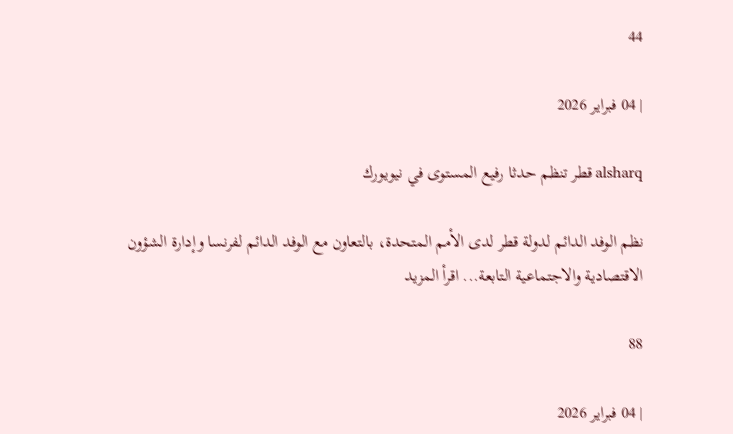44

| 04 فبراير 2026

alsharq قطر تنظم حدثا رفيع المستوى في نيويورك

نظم الوفد الدائم لدولة قطر لدى الأمم المتحدة، بالتعاون مع الوفد الدائم لفرنسا وإدارة الشؤون الاقتصادية والاجتماعية التابعة... اقرأ المزيد

88

| 04 فبراير 2026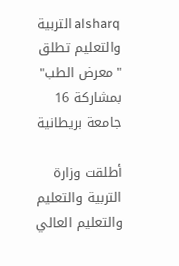alsharq التربية والتعليم تطلق "معرض الطب" بمشاركة 16 جامعة بريطانية

أطلقت وزارة التربية والتعليم والتعليم العالي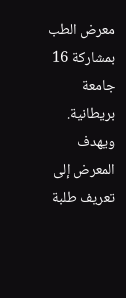معرض الطب بمشاركة 16 جامعة بريطانية. ويهدف المعرض إلى تعريف طلبة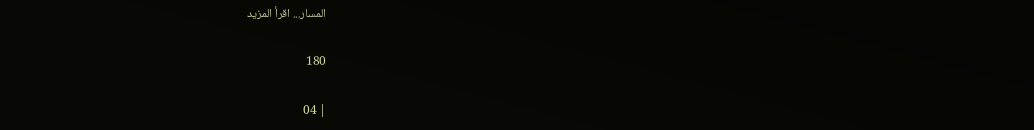المسار... اقرأ المزيد

180

| 04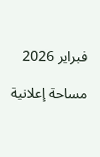فبراير 2026

مساحة إعلانية